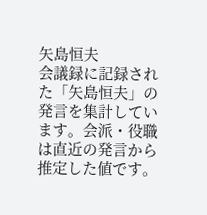矢島恒夫
会議録に記録された「矢島恒夫」の発言を集計しています。会派・役職は直近の発言から推定した値です。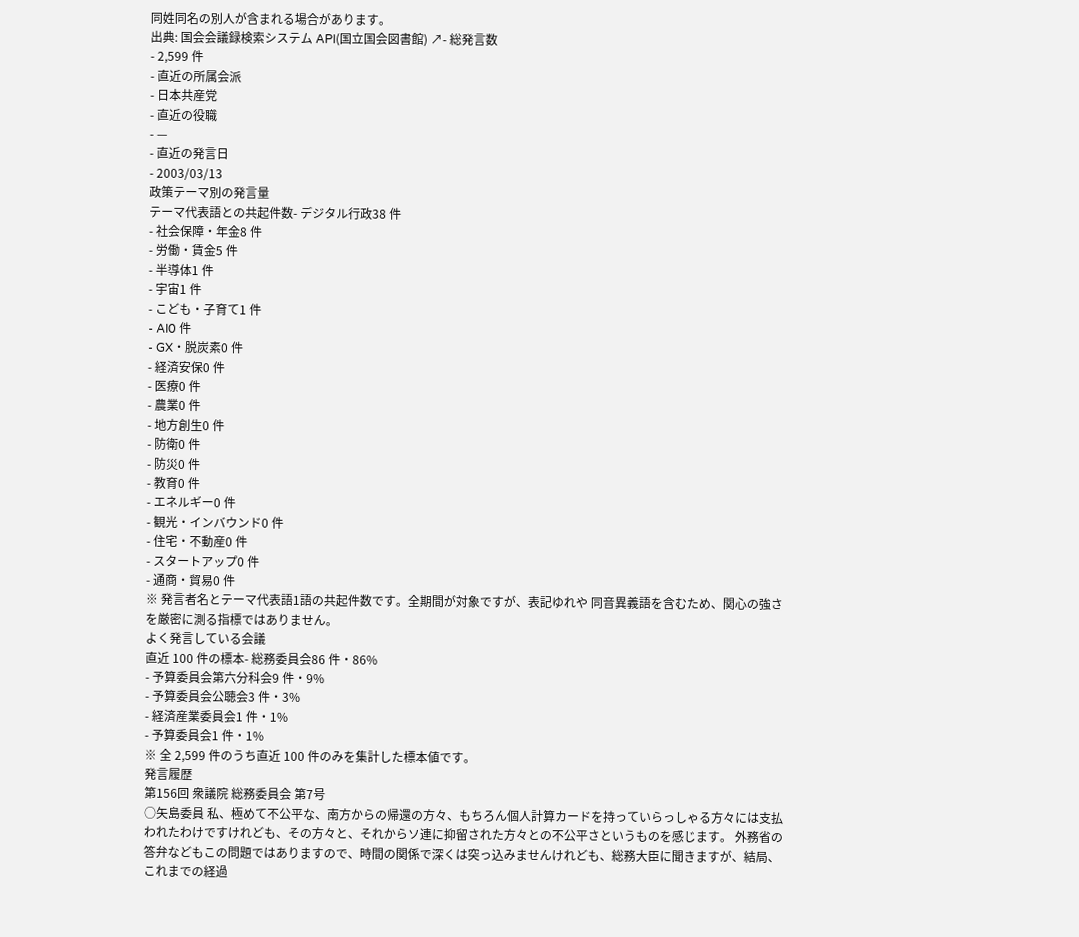同姓同名の別人が含まれる場合があります。
出典: 国会会議録検索システム API(国立国会図書館) ↗- 総発言数
- 2,599 件
- 直近の所属会派
- 日本共産党
- 直近の役職
- —
- 直近の発言日
- 2003/03/13
政策テーマ別の発言量
テーマ代表語との共起件数- デジタル行政38 件
- 社会保障・年金8 件
- 労働・賃金5 件
- 半導体1 件
- 宇宙1 件
- こども・子育て1 件
- AI0 件
- GX・脱炭素0 件
- 経済安保0 件
- 医療0 件
- 農業0 件
- 地方創生0 件
- 防衛0 件
- 防災0 件
- 教育0 件
- エネルギー0 件
- 観光・インバウンド0 件
- 住宅・不動産0 件
- スタートアップ0 件
- 通商・貿易0 件
※ 発言者名とテーマ代表語1語の共起件数です。全期間が対象ですが、表記ゆれや 同音異義語を含むため、関心の強さを厳密に測る指標ではありません。
よく発言している会議
直近 100 件の標本- 総務委員会86 件・86%
- 予算委員会第六分科会9 件・9%
- 予算委員会公聴会3 件・3%
- 経済産業委員会1 件・1%
- 予算委員会1 件・1%
※ 全 2,599 件のうち直近 100 件のみを集計した標本値です。
発言履歴
第156回 衆議院 総務委員会 第7号
○矢島委員 私、極めて不公平な、南方からの帰還の方々、もちろん個人計算カードを持っていらっしゃる方々には支払われたわけですけれども、その方々と、それからソ連に抑留された方々との不公平さというものを感じます。 外務省の答弁などもこの問題ではありますので、時間の関係で深くは突っ込みませんけれども、総務大臣に聞きますが、結局、これまでの経過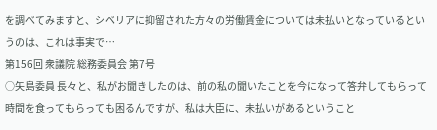を調べてみますと、シベリアに抑留された方々の労働賃金については未払いとなっているというのは、これは事実で…
第156回 衆議院 総務委員会 第7号
○矢島委員 長々と、私がお聞きしたのは、前の私の聞いたことを今になって答弁してもらって時間を食ってもらっても困るんですが、私は大臣に、未払いがあるということ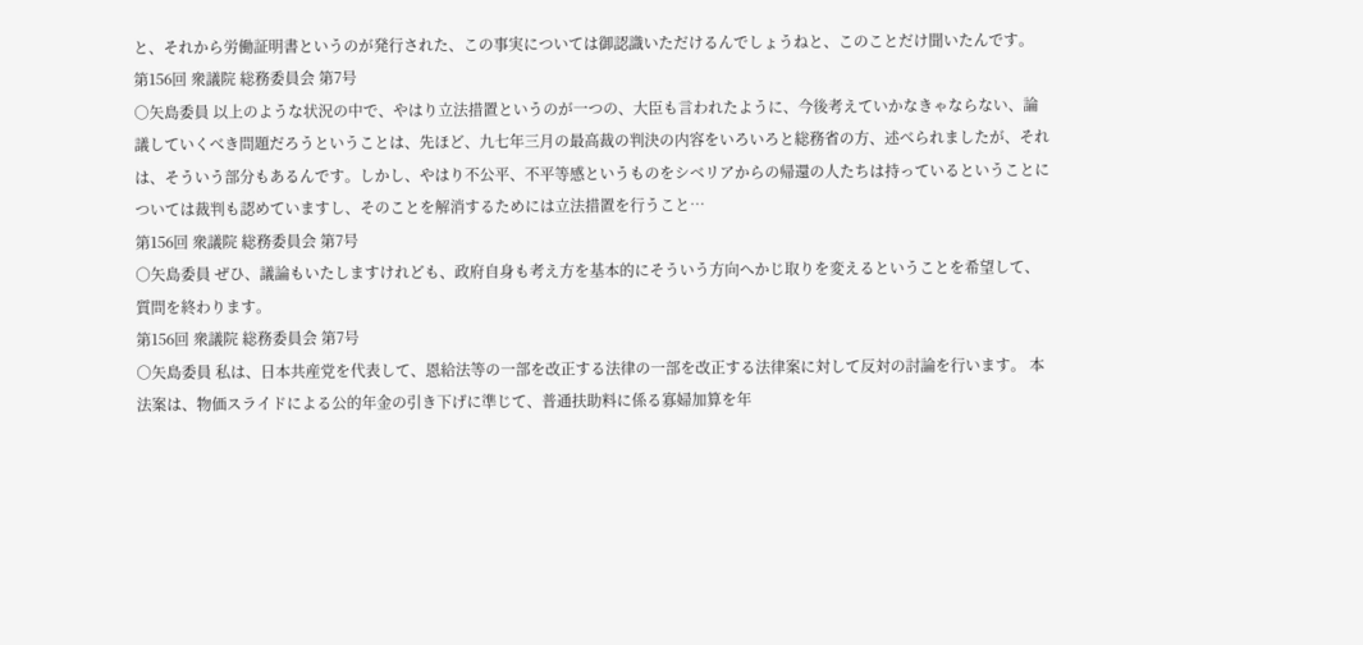と、それから労働証明書というのが発行された、この事実については御認識いただけるんでしょうねと、このことだけ聞いたんです。
第156回 衆議院 総務委員会 第7号
○矢島委員 以上のような状況の中で、やはり立法措置というのが一つの、大臣も言われたように、今後考えていかなきゃならない、論議していくべき問題だろうということは、先ほど、九七年三月の最高裁の判決の内容をいろいろと総務省の方、述べられましたが、それは、そういう部分もあるんです。しかし、やはり不公平、不平等感というものをシベリアからの帰還の人たちは持っているということについては裁判も認めていますし、そのことを解消するためには立法措置を行うこと…
第156回 衆議院 総務委員会 第7号
○矢島委員 ぜひ、議論もいたしますけれども、政府自身も考え方を基本的にそういう方向へかじ取りを変えるということを希望して、質問を終わります。
第156回 衆議院 総務委員会 第7号
○矢島委員 私は、日本共産党を代表して、恩給法等の一部を改正する法律の一部を改正する法律案に対して反対の討論を行います。 本法案は、物価スライドによる公的年金の引き下げに準じて、普通扶助料に係る寡婦加算を年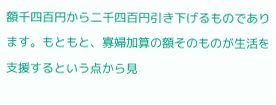額千四百円から二千四百円引き下げるものであります。もともと、寡婦加算の額そのものが生活を支援するという点から見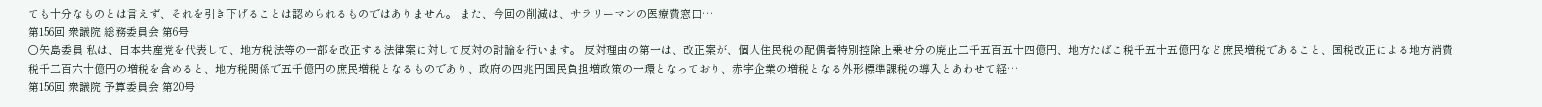ても十分なものとは言えず、それを引き下げることは認められるものではありません。 また、今回の削減は、サラリーマンの医療費窓口…
第156回 衆議院 総務委員会 第6号
○矢島委員 私は、日本共産党を代表して、地方税法等の一部を改正する法律案に対して反対の討論を行います。 反対理由の第一は、改正案が、個人住民税の配偶者特別控除上乗せ分の廃止二千五百五十四億円、地方たばこ税千五十五億円など庶民増税であること、国税改正による地方消費税千二百六十億円の増税を含めると、地方税関係で五千億円の庶民増税となるものであり、政府の四兆円国民負担増政策の一環となっており、赤字企業の増税となる外形標準課税の導入とあわせて経…
第156回 衆議院 予算委員会 第20号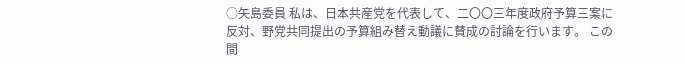○矢島委員 私は、日本共産党を代表して、二〇〇三年度政府予算三案に反対、野党共同提出の予算組み替え動議に賛成の討論を行います。 この間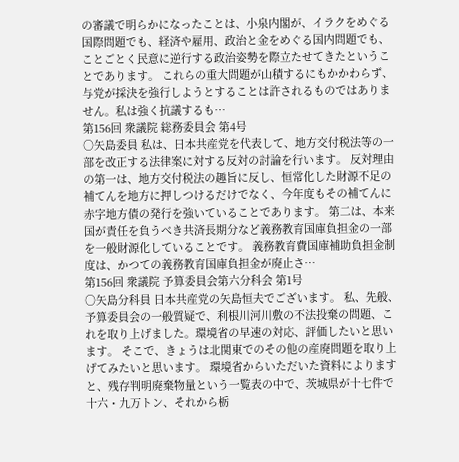の審議で明らかになったことは、小泉内閣が、イラクをめぐる国際問題でも、経済や雇用、政治と金をめぐる国内問題でも、ことごとく民意に逆行する政治姿勢を際立たせてきたということであります。 これらの重大問題が山積するにもかかわらず、与党が採決を強行しようとすることは許されるものではありません。私は強く抗議するも…
第156回 衆議院 総務委員会 第4号
○矢島委員 私は、日本共産党を代表して、地方交付税法等の一部を改正する法律案に対する反対の討論を行います。 反対理由の第一は、地方交付税法の趣旨に反し、恒常化した財源不足の補てんを地方に押しつけるだけでなく、今年度もその補てんに赤字地方債の発行を強いていることであります。 第二は、本来国が責任を負うべき共済長期分など義務教育国庫負担金の一部を一般財源化していることです。 義務教育費国庫補助負担金制度は、かつての義務教育国庫負担金が廃止さ…
第156回 衆議院 予算委員会第六分科会 第1号
○矢島分科員 日本共産党の矢島恒夫でございます。 私、先般、予算委員会の一般質疑で、利根川河川敷の不法投棄の問題、これを取り上げました。環境省の早速の対応、評価したいと思います。 そこで、きょうは北関東でのその他の産廃問題を取り上げてみたいと思います。 環境省からいただいた資料によりますと、残存判明廃棄物量という一覧表の中で、茨城県が十七件で十六・九万トン、それから栃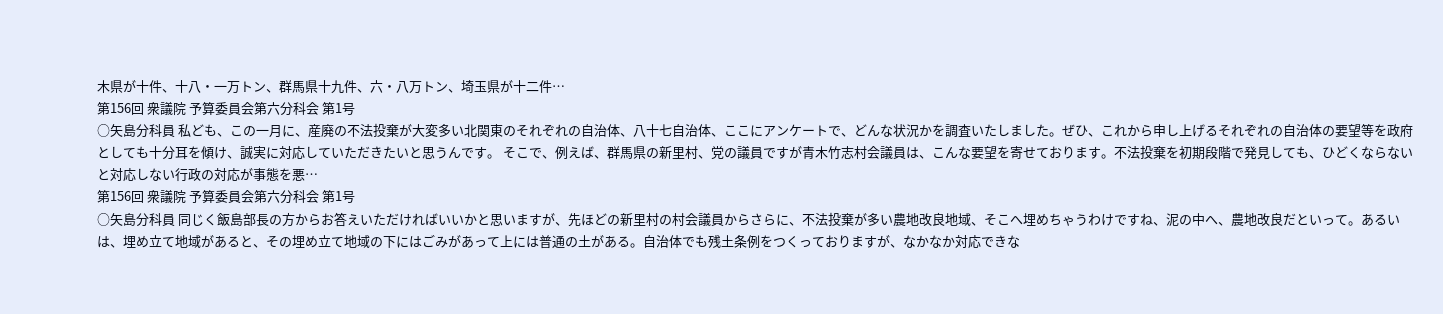木県が十件、十八・一万トン、群馬県十九件、六・八万トン、埼玉県が十二件…
第156回 衆議院 予算委員会第六分科会 第1号
○矢島分科員 私ども、この一月に、産廃の不法投棄が大変多い北関東のそれぞれの自治体、八十七自治体、ここにアンケートで、どんな状況かを調査いたしました。ぜひ、これから申し上げるそれぞれの自治体の要望等を政府としても十分耳を傾け、誠実に対応していただきたいと思うんです。 そこで、例えば、群馬県の新里村、党の議員ですが青木竹志村会議員は、こんな要望を寄せております。不法投棄を初期段階で発見しても、ひどくならないと対応しない行政の対応が事態を悪…
第156回 衆議院 予算委員会第六分科会 第1号
○矢島分科員 同じく飯島部長の方からお答えいただければいいかと思いますが、先ほどの新里村の村会議員からさらに、不法投棄が多い農地改良地域、そこへ埋めちゃうわけですね、泥の中へ、農地改良だといって。あるいは、埋め立て地域があると、その埋め立て地域の下にはごみがあって上には普通の土がある。自治体でも残土条例をつくっておりますが、なかなか対応できな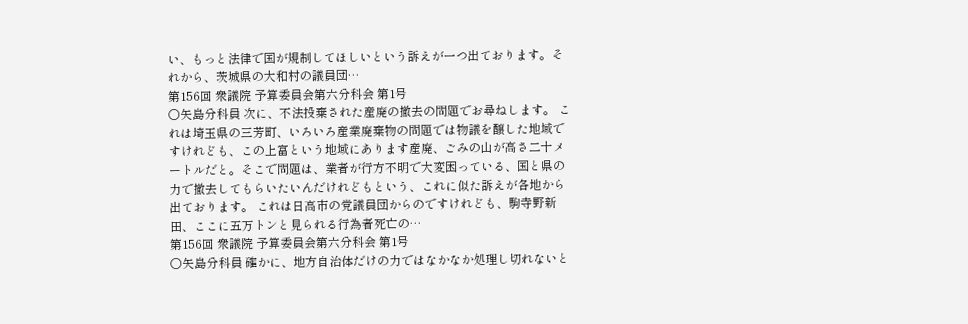い、もっと法律で国が規制してほしいという訴えが一つ出ております。それから、茨城県の大和村の議員団…
第156回 衆議院 予算委員会第六分科会 第1号
○矢島分科員 次に、不法投棄された産廃の撤去の問題でお尋ねします。 これは埼玉県の三芳町、いろいろ産業廃棄物の問題では物議を醸した地域ですけれども、この上富という地域にあります産廃、ごみの山が高さ二十メートルだと。そこで問題は、業者が行方不明で大変困っている、国と県の力で撤去してもらいたいんだけれどもという、これに似た訴えが各地から出ております。 これは日高市の党議員団からのですけれども、駒寺野新田、ここに五万トンと見られる行為者死亡の…
第156回 衆議院 予算委員会第六分科会 第1号
○矢島分科員 確かに、地方自治体だけの力ではなかなか処理し切れないと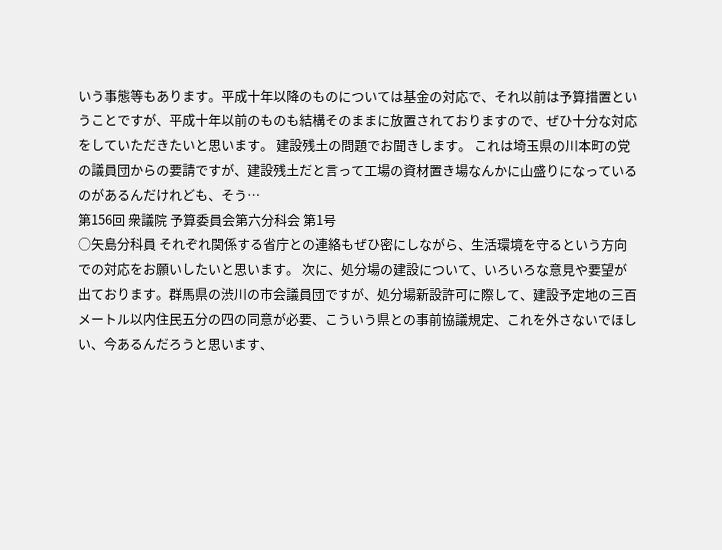いう事態等もあります。平成十年以降のものについては基金の対応で、それ以前は予算措置ということですが、平成十年以前のものも結構そのままに放置されておりますので、ぜひ十分な対応をしていただきたいと思います。 建設残土の問題でお聞きします。 これは埼玉県の川本町の党の議員団からの要請ですが、建設残土だと言って工場の資材置き場なんかに山盛りになっているのがあるんだけれども、そう…
第156回 衆議院 予算委員会第六分科会 第1号
○矢島分科員 それぞれ関係する省庁との連絡もぜひ密にしながら、生活環境を守るという方向での対応をお願いしたいと思います。 次に、処分場の建設について、いろいろな意見や要望が出ております。群馬県の渋川の市会議員団ですが、処分場新設許可に際して、建設予定地の三百メートル以内住民五分の四の同意が必要、こういう県との事前協議規定、これを外さないでほしい、今あるんだろうと思います、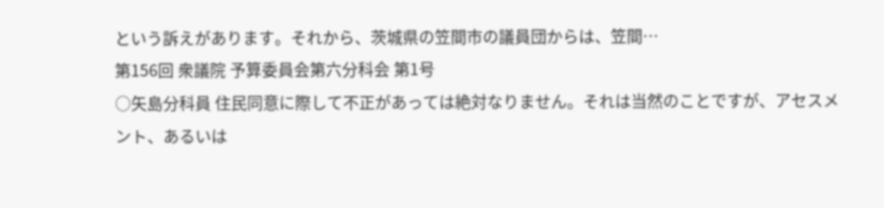という訴えがあります。それから、茨城県の笠間市の議員団からは、笠間…
第156回 衆議院 予算委員会第六分科会 第1号
○矢島分科員 住民同意に際して不正があっては絶対なりません。それは当然のことですが、アセスメント、あるいは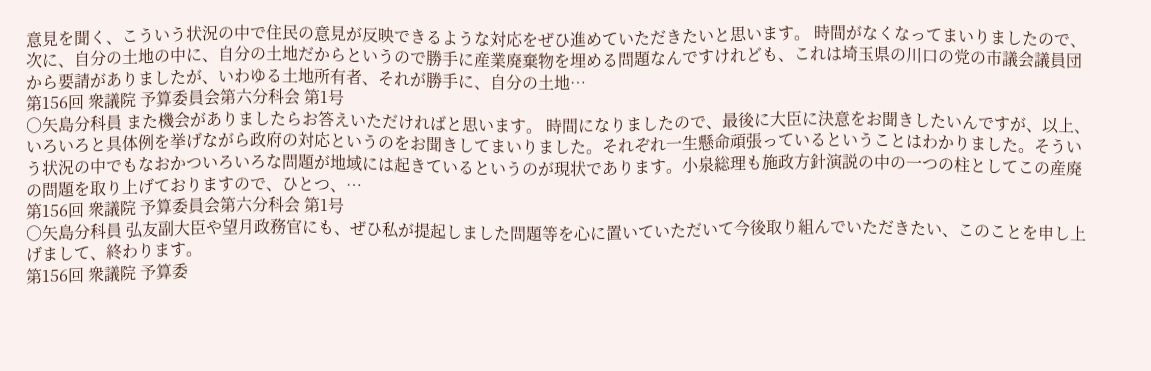意見を聞く、こういう状況の中で住民の意見が反映できるような対応をぜひ進めていただきたいと思います。 時間がなくなってまいりましたので、次に、自分の土地の中に、自分の土地だからというので勝手に産業廃棄物を埋める問題なんですけれども、これは埼玉県の川口の党の市議会議員団から要請がありましたが、いわゆる土地所有者、それが勝手に、自分の土地…
第156回 衆議院 予算委員会第六分科会 第1号
○矢島分科員 また機会がありましたらお答えいただければと思います。 時間になりましたので、最後に大臣に決意をお聞きしたいんですが、以上、いろいろと具体例を挙げながら政府の対応というのをお聞きしてまいりました。それぞれ一生懸命頑張っているということはわかりました。そういう状況の中でもなおかついろいろな問題が地域には起きているというのが現状であります。小泉総理も施政方針演説の中の一つの柱としてこの産廃の問題を取り上げておりますので、ひとつ、…
第156回 衆議院 予算委員会第六分科会 第1号
○矢島分科員 弘友副大臣や望月政務官にも、ぜひ私が提起しました問題等を心に置いていただいて今後取り組んでいただきたい、このことを申し上げまして、終わります。
第156回 衆議院 予算委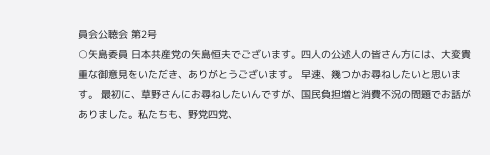員会公聴会 第2号
○矢島委員 日本共産党の矢島恒夫でございます。四人の公述人の皆さん方には、大変貴重な御意見をいただき、ありがとうございます。 早速、幾つかお尋ねしたいと思います。 最初に、草野さんにお尋ねしたいんですが、国民負担増と消費不況の問題でお話がありました。私たちも、野党四党、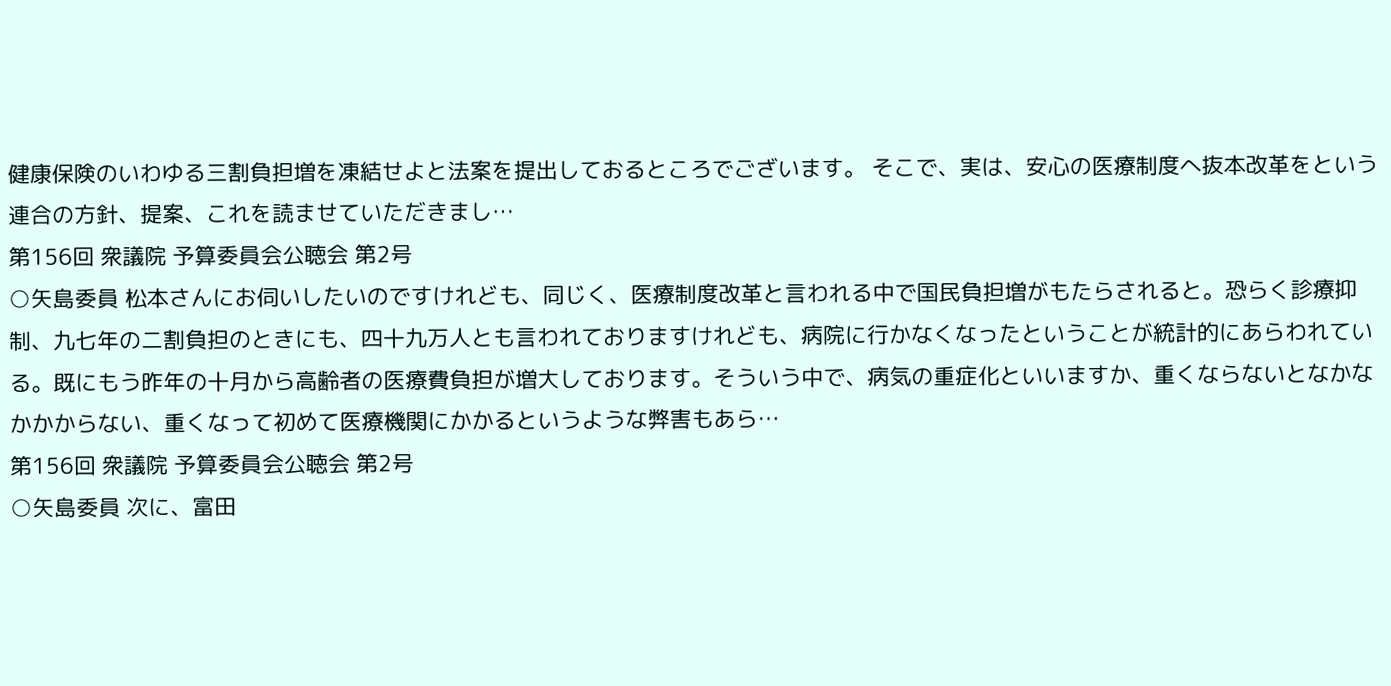健康保険のいわゆる三割負担増を凍結せよと法案を提出しておるところでございます。 そこで、実は、安心の医療制度へ抜本改革をという連合の方針、提案、これを読ませていただきまし…
第156回 衆議院 予算委員会公聴会 第2号
○矢島委員 松本さんにお伺いしたいのですけれども、同じく、医療制度改革と言われる中で国民負担増がもたらされると。恐らく診療抑制、九七年の二割負担のときにも、四十九万人とも言われておりますけれども、病院に行かなくなったということが統計的にあらわれている。既にもう昨年の十月から高齢者の医療費負担が増大しております。そういう中で、病気の重症化といいますか、重くならないとなかなかかからない、重くなって初めて医療機関にかかるというような弊害もあら…
第156回 衆議院 予算委員会公聴会 第2号
○矢島委員 次に、富田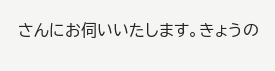さんにお伺いいたします。きょうの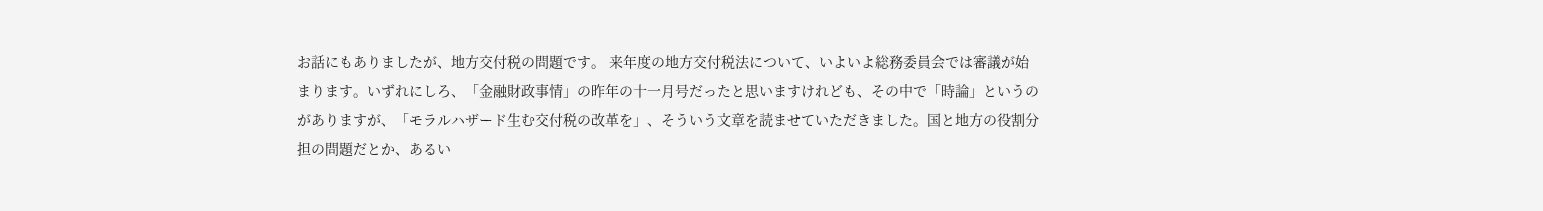お話にもありましたが、地方交付税の問題です。 来年度の地方交付税法について、いよいよ総務委員会では審議が始まります。いずれにしろ、「金融財政事情」の昨年の十一月号だったと思いますけれども、その中で「時論」というのがありますが、「モラルハザード生む交付税の改革を」、そういう文章を読ませていただきました。国と地方の役割分担の問題だとか、あるい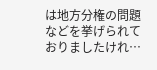は地方分権の問題などを挙げられておりましたけれ…